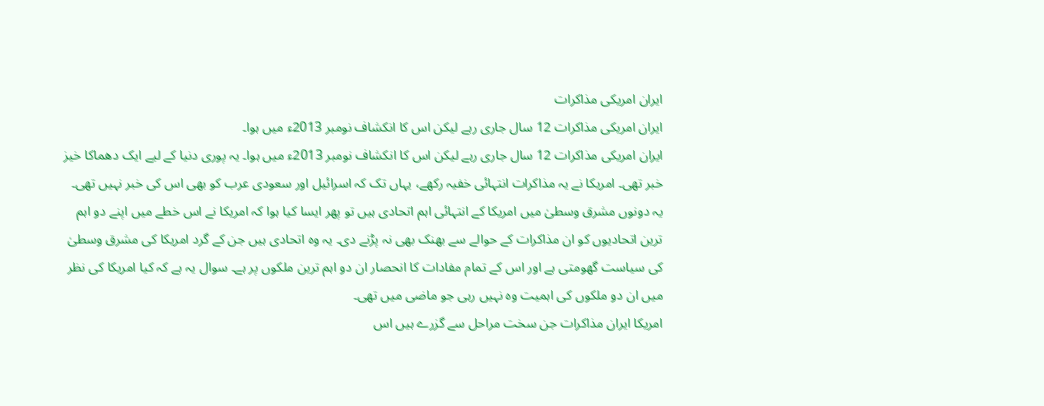ایران امریکی مذاکرات
ایران امریکی مذاکرات 12 سال جاری رہے لیکن اس کا انکشاف نومبر 2013ء میں ہوا۔
ایران امریکی مذاکرات 12 سال جاری رہے لیکن اس کا انکشاف نومبر 2013ء میں ہوا۔ یہ پوری دنیا کے لیے ایک دھماکا خیز خبر تھی۔ امریکا نے یہ مذاکرات انتہائی خفیہ رکھے، یہاں تک کہ اسرائیل اور سعودی عرب کو بھی اس کی خبر نہیں تھی۔ یہ دونوں مشرق وسطیٰ میں امریکا کے انتہائی اہم اتحادی ہیں تو پھر ایسا کیا ہوا کہ امریکا نے اس خطے میں اپنے دو اہم ترین اتحادیوں کو ان مذاکرات کے حوالے سے بھنک بھی نہ پڑنے دی۔ یہ وہ اتحادی ہیں جن کے گرد امریکا کی مشرق وسطیٰ کی سیاست گھومتی ہے اور اس کے تمام مفادات کا انحصار ان دو اہم ترین ملکوں پر ہے۔ سوال یہ ہے کہ کیا امریکا کی نظر میں ان دو ملکوں کی اہمیت وہ نہیں رہی جو ماضی میں تھی۔
امریکا ایران مذاکرات جن سخت مراحل سے گزرے ہیں اس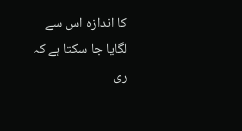کا اندازہ اس سے لگایا جا سکتا ہے کہ ری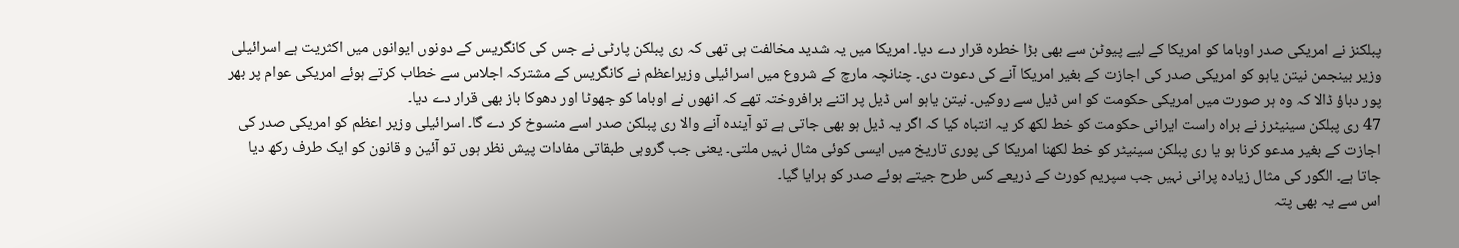پبلکنز نے امریکی صدر اوباما کو امریکا کے لیے پیوٹن سے بھی بڑا خطرہ قرار دے دیا۔ امریکا میں یہ شدید مخالفت ہی تھی کہ ری پبلکن پارٹی نے جس کی کانگریس کے دونوں ایوانوں میں اکثریت ہے اسرائیلی وزیر بینجمن نیتن یاہو کو امریکی صدر کی اجازت کے بغیر امریکا آنے کی دعوت دی۔ چنانچہ مارچ کے شروع میں اسرائیلی وزیراعظم نے کانگریس کے مشترکہ اجلاس سے خطاب کرتے ہوئے امریکی عوام پر بھر پور دباؤ ڈالا کہ وہ ہر صورت میں امریکی حکومت کو اس ڈیل سے روکیں۔ نیتن یاہو اس ڈیل پر اتنے برافروختہ تھے کہ انھوں نے اوباما کو جھوٹا اور دھوکا باز بھی قرار دے دیا۔
47 ری پبلکن سینیٹرز نے براہ راست ایرانی حکومت کو خط لکھ کر یہ انتباہ کیا کہ اگر یہ ڈیل ہو بھی جاتی ہے تو آیندہ آنے والا ری پبلکن صدر اسے منسوخ کر دے گا۔ اسرائیلی وزیر اعظم کو امریکی صدر کی اجازت کے بغیر مدعو کرنا ہو یا ری پبلکن سینیٹر کو خط لکھنا امریکا کی پوری تاریخ میں ایسی کوئی مثال نہیں ملتی۔ یعنی جب گروہی طبقاتی مفادات پیش نظر ہوں تو آئین و قانون کو ایک طرف رکھ دیا جاتا ہے۔ الگور کی مثال زیادہ پرانی نہیں جب سپریم کورٹ کے ذریعے کس طرح جیتے ہوئے صدر کو ہرایا گیا۔
اس سے یہ بھی پتہ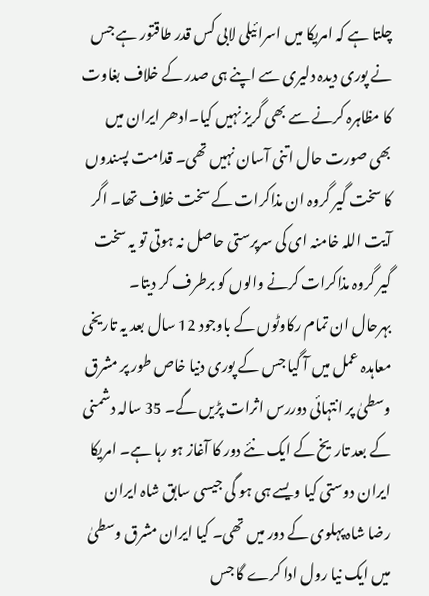چلتا ہے کہ امریکا میں اسرائیلی لابی کس قدر طاقتور ہے جس نے پوری دیدہ دلیری سے اپنے ہی صدر کے خلاف بغاوت کا مظاہرہ کرنے سے بھی گریز نہیں کیا۔ادھر ایران میں بھی صورت حال اتنی آسان نہیں تھی۔ قدامت پسندوں کا سخت گیر گروہ ان مذاکرات کے سخت خلاف تھا۔ اگر آیت اللہ خامنہ ای کی سرپرستی حاصل نہ ہوتی تو یہ سخت گیر گروہ مذاکرات کرنے والوں کو برطرف کر دیتا۔
بہرحال ان تمام رکاوٹوں کے باوجود 12 سال بعد یہ تاریخی معاہدہ عمل میں آ گیا جس کے پوری دنیا خاص طور پر مشرق وسطیٰ پر انتہائی دوررس اثرات پڑیں گے۔ 35 سالہ دشمنی کے بعد تاریخ کے ایک نئے دور کا آغاز ہو رہا ہے۔ امریکا ایران دوستی کیا ویسے ہی ہو گی جیسی سابق شاہ ایران رضا شاہ پہلوی کے دور میں تھی۔ کیا ایران مشرق وسطیٰ میں ایک نیا رول ادا کرے گا جس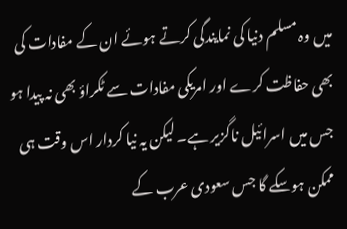میں وہ مسلم دنیا کی نمایندگی کرتے ہوئے ان کے مفادات کی بھی حفاظت کرے اور امریکی مفادات سے ٹکراؤ بھی نہ پیدا ہو جس میں اسرائیل ناگزیر ہے۔ لیکن یہ نیا کردار اس وقت ہی ممکن ہوسکے گا جس سعودی عرب کے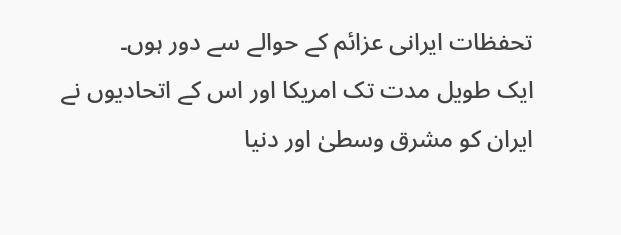تحفظات ایرانی عزائم کے حوالے سے دور ہوں۔
ایک طویل مدت تک امریکا اور اس کے اتحادیوں نے ایران کو مشرق وسطیٰ اور دنیا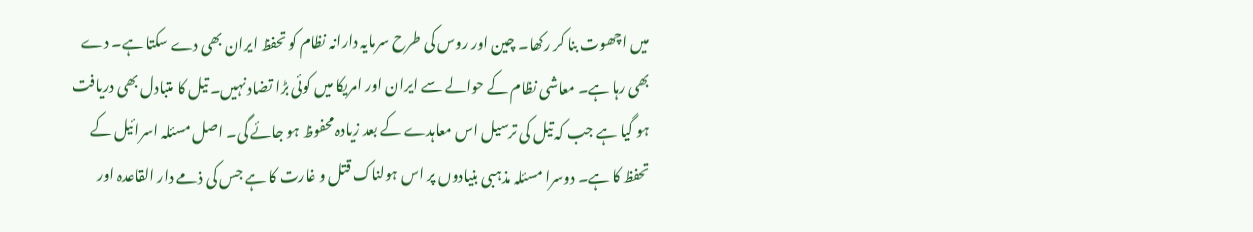میں اچھوت بنا کر رکھا۔ چین اور روس کی طرح سرمایہ دارانہ نظام کو تحفظ ایران بھی دے سکتا ہے۔ دے بھی رہا ہے۔ معاشی نظام کے حوالے سے ایران اور امریکا میں کوئی بڑا تضاد نہیں۔ تیل کا متبادل بھی دریافت ہو گیا ہے جب کہ تیل کی ترسیل اس معاہدے کے بعد زیادہ محفوظ ہو جائے گی۔ اصل مسئلہ اسرائیل کے تحفظ کا ہے۔ دوسرا مسئلہ مذہبی بنیادوں پر اس ہولناک قتل و غارت کا ہے جس کی ذمے دار القاعدہ اور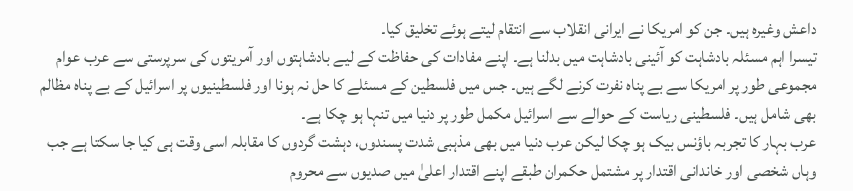داعش وغیرہ ہیں۔ جن کو امریکا نے ایرانی انقلاب سے انتقام لیتے ہوئے تخلیق کیا۔
تیسرا اہم مسئلہ بادشاہت کو آئینی بادشاہت میں بدلنا ہے۔ اپنے مفادات کی حفاظت کے لیے بادشاہتوں اور آمریتوں کی سرپرستی سے عرب عوام مجموعی طور پر امریکا سے بے پناہ نفرت کرنے لگے ہیں۔ جس میں فلسطین کے مسئلے کا حل نہ ہونا اور فلسطینیوں پر اسرائیل کے بے پناہ مظالم بھی شامل ہیں۔ فلسطینی ریاست کے حوالے سے اسرائیل مکمل طور پر دنیا میں تنہا ہو چکا ہے۔
عرب بہار کا تجربہ باؤنس بیک ہو چکا لیکن عرب دنیا میں بھی مذہبی شدت پسندوں، دہشت گردوں کا مقابلہ اسی وقت ہی کیا جا سکتا ہے جب وہاں شخصی اور خاندانی اقتدار پر مشتمل حکمران طبقے اپنے اقتدار اعلیٰ میں صدیوں سے محروم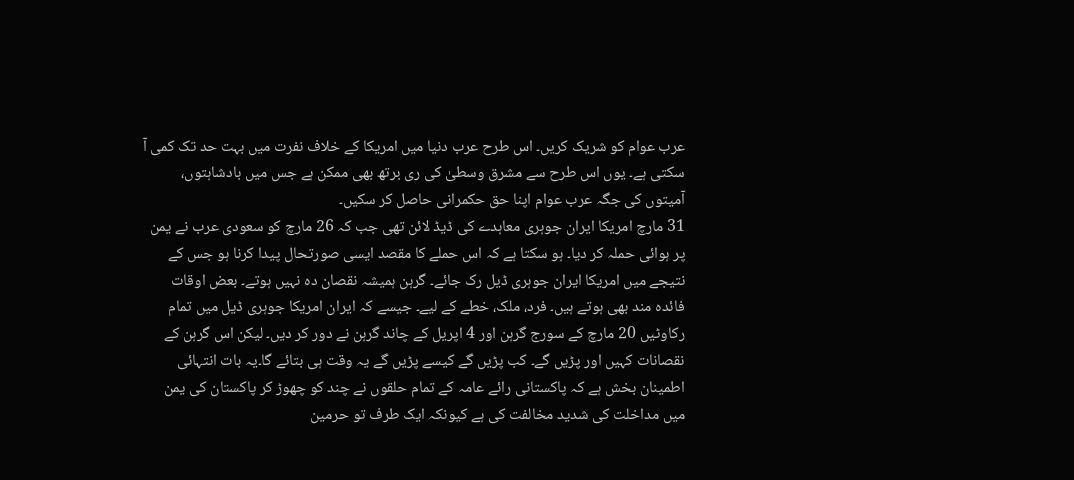عرب عوام کو شریک کریں۔ اس طرح عرب دنیا میں امریکا کے خلاف نفرت میں بہت حد تک کمی آ سکتی ہے۔ یوں اس طرح سے مشرق وسطیٰ کی ری برتھ بھی ممکن ہے جس میں بادشاہتوں، آمیتوں کی جگہ عرب عوام اپنا حق حکمرانی حاصل کر سکیں۔
31 مارچ امریکا ایران جوہری معاہدے کی ڈیڈ لائن تھی جب کہ 26 مارچ کو سعودی عرب نے یمن پر ہوائی حملہ کر دیا۔ ہو سکتا ہے کہ اس حملے کا مقصد ایسی صورتحال پیدا کرنا ہو جس کے نتیجے میں امریکا ایران جوہری ڈیل رک جائے۔ گرہن ہمیشہ نقصان دہ نہیں ہوتے۔ بعض اوقات فائدہ مند بھی ہوتے ہیں۔ فرد، ملک، خطے کے لیے۔ جیسے کہ ایران امریکا جوہری ڈیل میں تمام رکاوٹیں 20 مارچ کے سورج گرہن اور 4 اپریل کے چاند گرہن نے دور کر دیں۔ لیکن اس گرہن کے نقصانات کہیں اور پڑیں گے۔ کب پڑیں گے کیسے پڑیں گے یہ وقت ہی بتائے گا۔یہ بات انتہائی اطمینان بخش ہے کہ پاکستانی رائے عامہ کے تمام حلقوں نے چند کو چھوڑ کر پاکستان کی یمن میں مداخلت کی شدید مخالفت کی ہے کیونکہ ایک طرف تو حرمین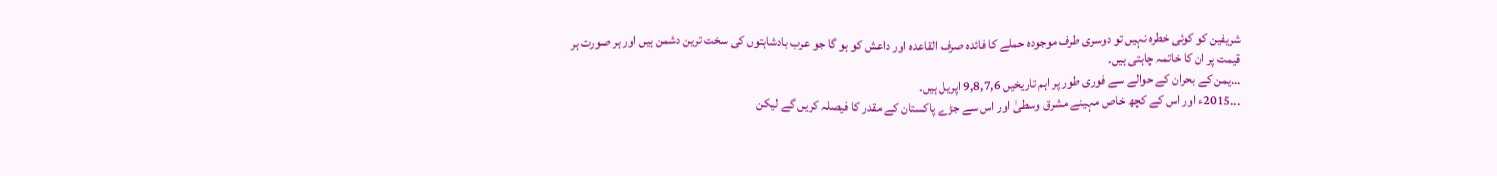شریفین کو کوئی خطرہ نہیں تو دوسری طرف موجودہ حملے کا فائدہ صرف القاعدہ اور داعش کو ہو گا جو عرب بادشاہتوں کی سخت ترین دشمن ہیں اور ہر صورت ہر قیمت پر ان کا خاتمہ چاہتی ہیں۔
...یمن کے بحران کے حوالے سے فوری طور پر اہم تاریخیں 9,8,7,6 اپریل ہیں۔
...2015ء اور اس کے کچھ خاص مہینے مشرق وسطیٰ اور اس سے جڑے پاکستان کے مقدر کا فیصلہ کریں گے لیکن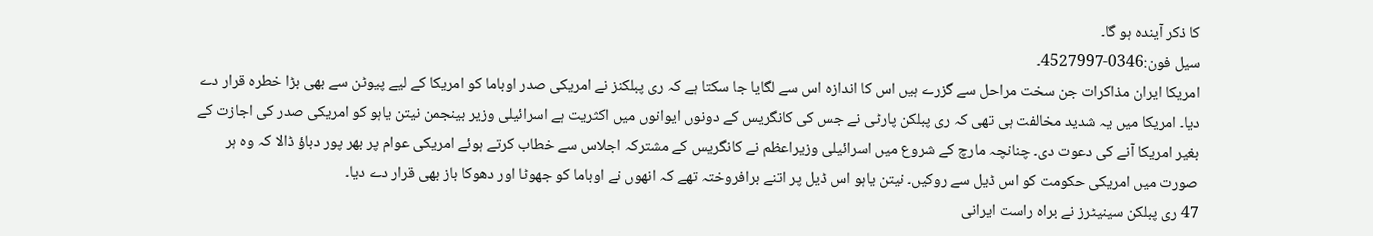کا ذکر آیندہ ہو گا۔
سیل فون:0346-4527997۔
امریکا ایران مذاکرات جن سخت مراحل سے گزرے ہیں اس کا اندازہ اس سے لگایا جا سکتا ہے کہ ری پبلکنز نے امریکی صدر اوباما کو امریکا کے لیے پیوٹن سے بھی بڑا خطرہ قرار دے دیا۔ امریکا میں یہ شدید مخالفت ہی تھی کہ ری پبلکن پارٹی نے جس کی کانگریس کے دونوں ایوانوں میں اکثریت ہے اسرائیلی وزیر بینجمن نیتن یاہو کو امریکی صدر کی اجازت کے بغیر امریکا آنے کی دعوت دی۔ چنانچہ مارچ کے شروع میں اسرائیلی وزیراعظم نے کانگریس کے مشترکہ اجلاس سے خطاب کرتے ہوئے امریکی عوام پر بھر پور دباؤ ڈالا کہ وہ ہر صورت میں امریکی حکومت کو اس ڈیل سے روکیں۔ نیتن یاہو اس ڈیل پر اتنے برافروختہ تھے کہ انھوں نے اوباما کو جھوٹا اور دھوکا باز بھی قرار دے دیا۔
47 ری پبلکن سینیٹرز نے براہ راست ایرانی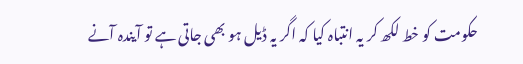حکومت کو خط لکھ کر یہ انتباہ کیا کہ اگر یہ ڈیل ہو بھی جاتی ہے تو آیندہ آنے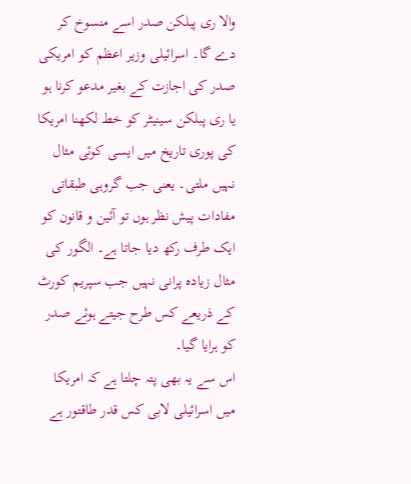والا ری پبلکن صدر اسے منسوخ کر دے گا۔ اسرائیلی وزیر اعظم کو امریکی صدر کی اجازت کے بغیر مدعو کرنا ہو یا ری پبلکن سینیٹر کو خط لکھنا امریکا کی پوری تاریخ میں ایسی کوئی مثال نہیں ملتی۔ یعنی جب گروہی طبقاتی مفادات پیش نظر ہوں تو آئین و قانون کو ایک طرف رکھ دیا جاتا ہے۔ الگور کی مثال زیادہ پرانی نہیں جب سپریم کورٹ کے ذریعے کس طرح جیتے ہوئے صدر کو ہرایا گیا۔
اس سے یہ بھی پتہ چلتا ہے کہ امریکا میں اسرائیلی لابی کس قدر طاقتور ہے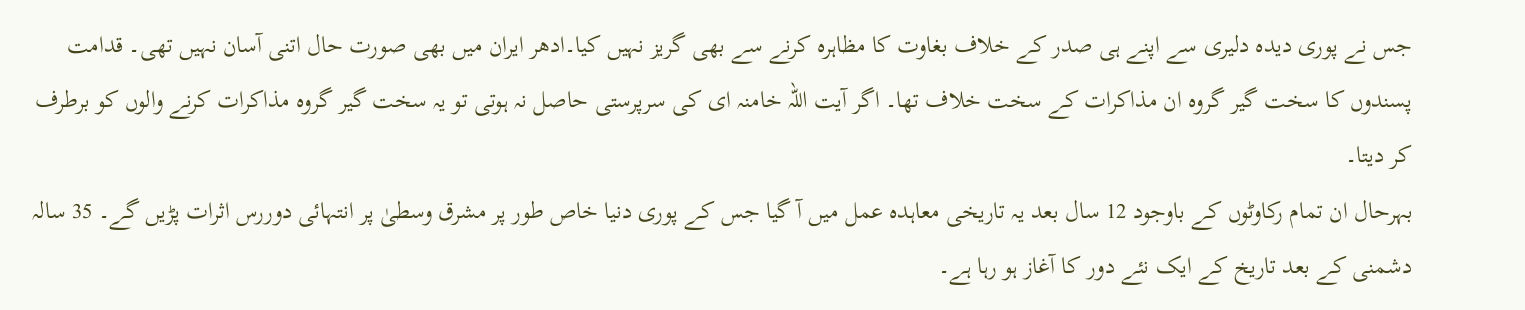جس نے پوری دیدہ دلیری سے اپنے ہی صدر کے خلاف بغاوت کا مظاہرہ کرنے سے بھی گریز نہیں کیا۔ادھر ایران میں بھی صورت حال اتنی آسان نہیں تھی۔ قدامت پسندوں کا سخت گیر گروہ ان مذاکرات کے سخت خلاف تھا۔ اگر آیت اللہ خامنہ ای کی سرپرستی حاصل نہ ہوتی تو یہ سخت گیر گروہ مذاکرات کرنے والوں کو برطرف کر دیتا۔
بہرحال ان تمام رکاوٹوں کے باوجود 12 سال بعد یہ تاریخی معاہدہ عمل میں آ گیا جس کے پوری دنیا خاص طور پر مشرق وسطیٰ پر انتہائی دوررس اثرات پڑیں گے۔ 35 سالہ دشمنی کے بعد تاریخ کے ایک نئے دور کا آغاز ہو رہا ہے۔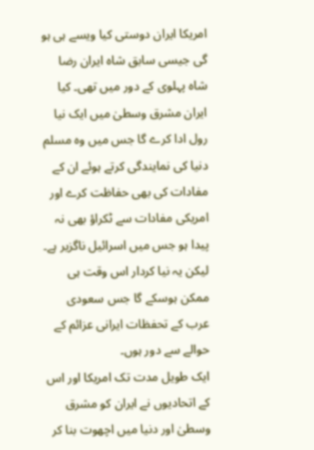امریکا ایران دوستی کیا ویسے ہی ہو گی جیسی سابق شاہ ایران رضا شاہ پہلوی کے دور میں تھی۔ کیا ایران مشرق وسطیٰ میں ایک نیا رول ادا کرے گا جس میں وہ مسلم دنیا کی نمایندگی کرتے ہوئے ان کے مفادات کی بھی حفاظت کرے اور امریکی مفادات سے ٹکراؤ بھی نہ پیدا ہو جس میں اسرائیل ناگزیر ہے۔ لیکن یہ نیا کردار اس وقت ہی ممکن ہوسکے گا جس سعودی عرب کے تحفظات ایرانی عزائم کے حوالے سے دور ہوں۔
ایک طویل مدت تک امریکا اور اس کے اتحادیوں نے ایران کو مشرق وسطیٰ اور دنیا میں اچھوت بنا کر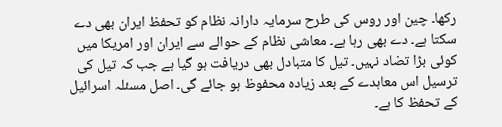رکھا۔ چین اور روس کی طرح سرمایہ دارانہ نظام کو تحفظ ایران بھی دے سکتا ہے۔ دے بھی رہا ہے۔ معاشی نظام کے حوالے سے ایران اور امریکا میں کوئی بڑا تضاد نہیں۔ تیل کا متبادل بھی دریافت ہو گیا ہے جب کہ تیل کی ترسیل اس معاہدے کے بعد زیادہ محفوظ ہو جائے گی۔ اصل مسئلہ اسرائیل کے تحفظ کا ہے۔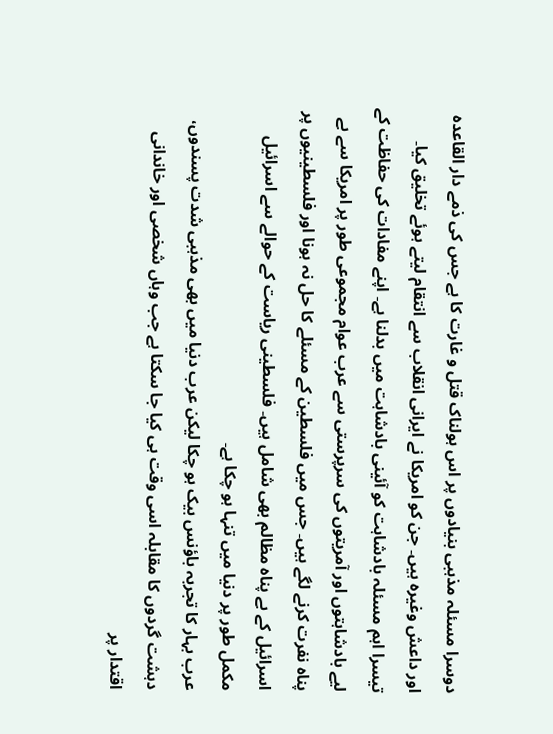دوسرا مسئلہ مذہبی بنیادوں پر اس ہولناک قتل و غارت کا ہے جس کی ذمے دار القاعدہ اور داعش وغیرہ ہیں۔ جن کو امریکا نے ایرانی انقلاب سے انتقام لیتے ہوئے تخلیق کیا۔
تیسرا اہم مسئلہ بادشاہت کو آئینی بادشاہت میں بدلنا ہے۔ اپنے مفادات کی حفاظت کے لیے بادشاہتوں اور آمریتوں کی سرپرستی سے عرب عوام مجموعی طور پر امریکا سے بے پناہ نفرت کرنے لگے ہیں۔ جس میں فلسطین کے مسئلے کا حل نہ ہونا اور فلسطینیوں پر اسرائیل کے بے پناہ مظالم بھی شامل ہیں۔ فلسطینی ریاست کے حوالے سے اسرائیل مکمل طور پر دنیا میں تنہا ہو چکا ہے۔
عرب بہار کا تجربہ باؤنس بیک ہو چکا لیکن عرب دنیا میں بھی مذہبی شدت پسندوں، دہشت گردوں کا مقابلہ اسی وقت ہی کیا جا سکتا ہے جب وہاں شخصی اور خاندانی اقتدار پر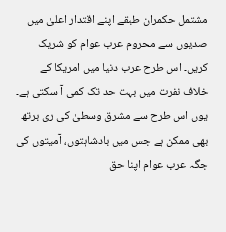مشتمل حکمران طبقے اپنے اقتدار اعلیٰ میں صدیوں سے محروم عرب عوام کو شریک کریں۔ اس طرح عرب دنیا میں امریکا کے خلاف نفرت میں بہت حد تک کمی آ سکتی ہے۔ یوں اس طرح سے مشرق وسطیٰ کی ری برتھ بھی ممکن ہے جس میں بادشاہتوں، آمیتوں کی جگہ عرب عوام اپنا حق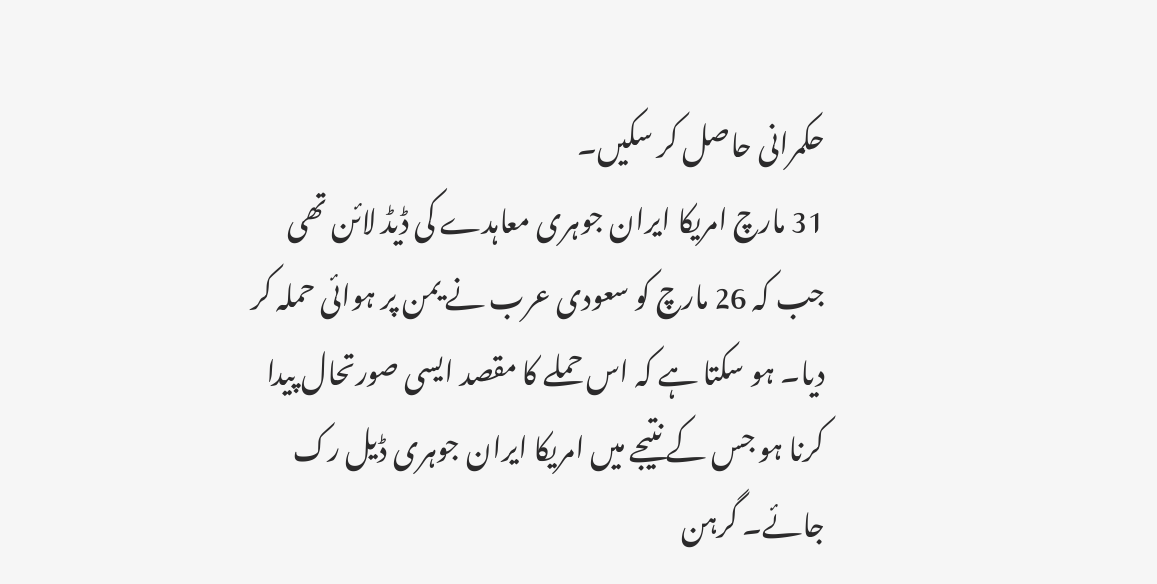حکمرانی حاصل کر سکیں۔
31 مارچ امریکا ایران جوہری معاہدے کی ڈیڈ لائن تھی جب کہ 26 مارچ کو سعودی عرب نے یمن پر ہوائی حملہ کر دیا۔ ہو سکتا ہے کہ اس حملے کا مقصد ایسی صورتحال پیدا کرنا ہو جس کے نتیجے میں امریکا ایران جوہری ڈیل رک جائے۔ گرہن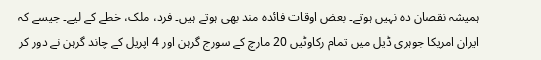ہمیشہ نقصان دہ نہیں ہوتے۔ بعض اوقات فائدہ مند بھی ہوتے ہیں۔ فرد، ملک، خطے کے لیے۔ جیسے کہ ایران امریکا جوہری ڈیل میں تمام رکاوٹیں 20 مارچ کے سورج گرہن اور 4 اپریل کے چاند گرہن نے دور کر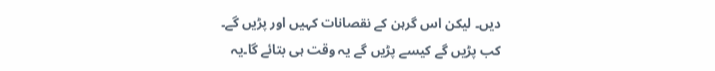دیں۔ لیکن اس گرہن کے نقصانات کہیں اور پڑیں گے۔ کب پڑیں گے کیسے پڑیں گے یہ وقت ہی بتائے گا۔یہ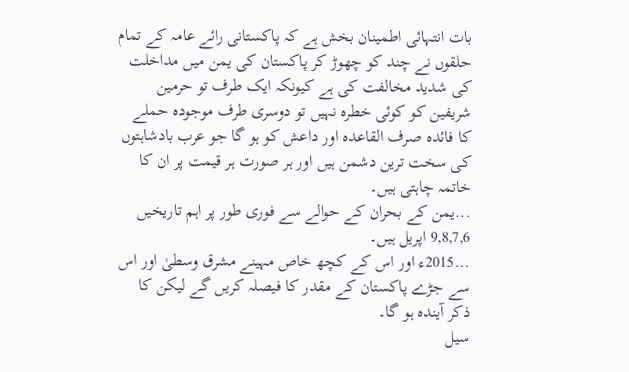بات انتہائی اطمینان بخش ہے کہ پاکستانی رائے عامہ کے تمام حلقوں نے چند کو چھوڑ کر پاکستان کی یمن میں مداخلت کی شدید مخالفت کی ہے کیونکہ ایک طرف تو حرمین شریفین کو کوئی خطرہ نہیں تو دوسری طرف موجودہ حملے کا فائدہ صرف القاعدہ اور داعش کو ہو گا جو عرب بادشاہتوں کی سخت ترین دشمن ہیں اور ہر صورت ہر قیمت پر ان کا خاتمہ چاہتی ہیں۔
...یمن کے بحران کے حوالے سے فوری طور پر اہم تاریخیں 9,8,7,6 اپریل ہیں۔
...2015ء اور اس کے کچھ خاص مہینے مشرق وسطیٰ اور اس سے جڑے پاکستان کے مقدر کا فیصلہ کریں گے لیکن کا ذکر آیندہ ہو گا۔
سیل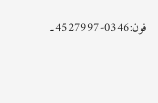فون:0346-4527997۔